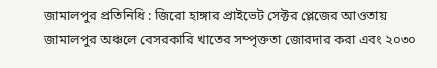জামালপুর প্রতিনিধি : জিরো হাঙ্গার প্রাইভেট সেক্টর প্লেজের আওতায় জামালপুর অঞ্চলে বেসরকারি খাতের সম্পৃক্ততা জোরদার করা এবং ২০৩০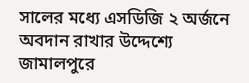সালের মধ্যে এসডিজি ২ অর্জনে অবদান রাখার উদ্দেশ্যে জামালপুরে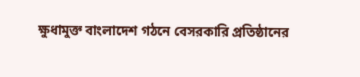ক্ষুধামুক্ত বাংলাদেশ গঠনে বেসরকারি প্রতিষ্ঠানের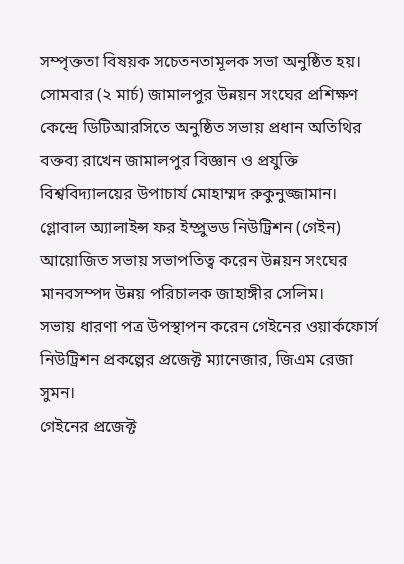সম্পৃক্ততা বিষয়ক সচেতনতামূলক সভা অনুষ্ঠিত হয়।
সোমবার (২ মার্চ) জামালপুর উন্নয়ন সংঘের প্রশিক্ষণ কেন্দ্রে ডিটিআরসিতে অনুষ্ঠিত সভায় প্রধান অতিথির বক্তব্য রাখেন জামালপুর বিজ্ঞান ও প্রযুক্তি বিশ্ববিদ্যালয়ের উপাচার্য মোহাম্মদ রুকুনুজ্জামান।
গ্লোবাল অ্যালাইন্স ফর ইম্প্রুভড নিউট্রিশন (গেইন) আয়োজিত সভায় সভাপতিত্ব করেন উন্নয়ন সংঘের মানবসম্পদ উন্নয় পরিচালক জাহাঙ্গীর সেলিম।
সভায় ধারণা পত্র উপস্থাপন করেন গেইনের ওয়ার্কফোর্স নিউট্রিশন প্রকল্পের প্রজেক্ট ম্যানেজার, জিএম রেজা সুমন।
গেইনের প্রজেক্ট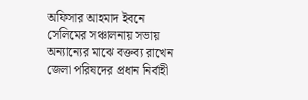অফিসার আহমাদ ইবনে সেলিমের সঞ্চালনায় সভায় অন্যান্যের মাঝে বক্তব্য রাখেন জেলা পরিষদের প্রধান নির্বাহী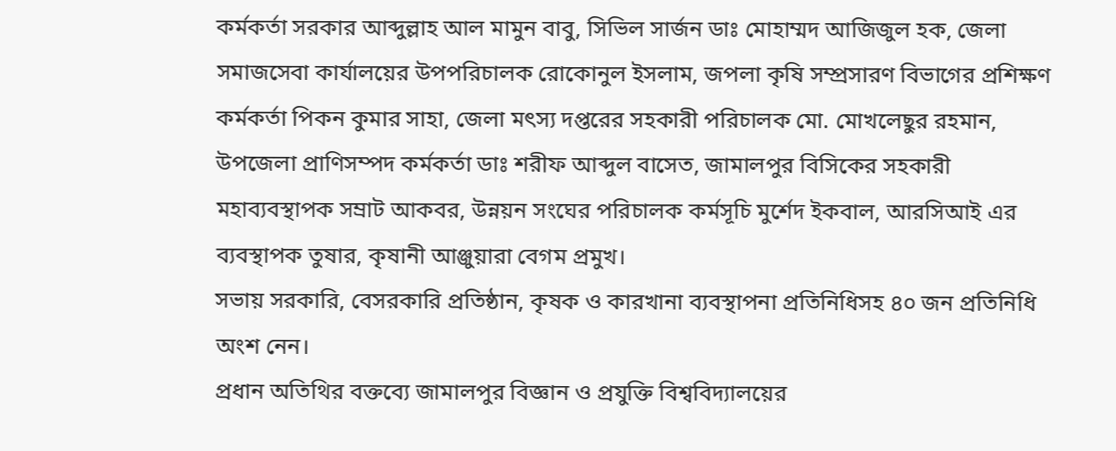কর্মকর্তা সরকার আব্দুল্লাহ আল মামুন বাবু, সিভিল সার্জন ডাঃ মোহাম্মদ আজিজুল হক, জেলা সমাজসেবা কার্যালয়ের উপপরিচালক রোকোনুল ইসলাম, জপলা কৃষি সম্প্রসারণ বিভাগের প্রশিক্ষণ কর্মকর্তা পিকন কুমার সাহা, জেলা মৎস্য দপ্তরের সহকারী পরিচালক মো. মোখলেছুর রহমান, উপজেলা প্রাণিসম্পদ কর্মকর্তা ডাঃ শরীফ আব্দুল বাসেত, জামালপুর বিসিকের সহকারী মহাব্যবস্থাপক সম্রাট আকবর, উন্নয়ন সংঘের পরিচালক কর্মসূচি মুর্শেদ ইকবাল, আরসিআই এর ব্যবস্থাপক তুষার, কৃষানী আঞ্জুয়ারা বেগম প্রমুখ।
সভায় সরকারি, বেসরকারি প্রতিষ্ঠান, কৃষক ও কারখানা ব্যবস্থাপনা প্রতিনিধিসহ ৪০ জন প্রতিনিধি অংশ নেন।
প্রধান অতিথির বক্তব্যে জামালপুর বিজ্ঞান ও প্রযুক্তি বিশ্ববিদ্যালয়ের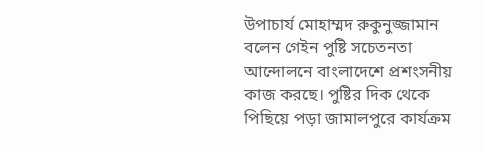উপাচার্য মোহাম্মদ রুকুনুজ্জামান বলেন গেইন পুষ্টি সচেতনতা আন্দোলনে বাংলাদেশে প্রশংসনীয় কাজ করছে। পুষ্টির দিক থেকে পিছিয়ে পড়া জামালপুরে কার্যক্রম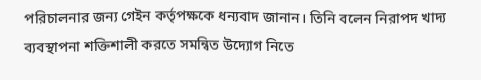পরিচালনার জন্য গেইন কর্তৃপক্ষকে ধন্যবাদ জানান। তিনি বলেন নিরাপদ খাদ্য ব্যবস্থাপনা শক্তিশালী করতে সমন্বিত উদ্যোগ নিতে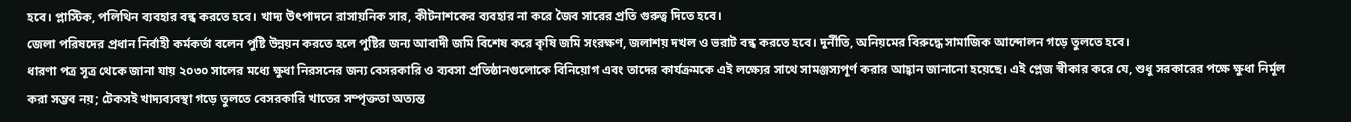হবে। প্লাস্টিক, পলিথিন ব্যবহার বন্ধ করতে হবে। খাদ্য উৎপাদনে রাসায়নিক সার, কীটনাশকের ব্যবহার না করে জৈব সারের প্রতি গুরুত্ব দিতে হবে।
জেলা পরিষদের প্রধান নির্বাহী কর্মকর্তা বলেন পুষ্টি উন্নয়ন করতে হলে পুষ্টির জন্য আবাদী জমি বিশেষ করে কৃষি জমি সংরক্ষণ, জলাশয় দখল ও ভরাট বন্ধ করতে হবে। দুর্নীতি, অনিয়মের বিরুদ্ধে সামাজিক আন্দোলন গড়ে তুলতে হবে।
ধারণা পত্র সূত্র থেকে জানা যায় ২০৩০ সালের মধ্যে ক্ষুধা নিরসনের জন্য বেসরকারি ও ব্যবসা প্রতিষ্ঠানগুলোকে বিনিয়োগ এবং তাদের কার্যক্রমকে এই লক্ষ্যের সাথে সামঞ্জস্যপূর্ণ করার আহ্বান জানানো হয়েছে। এই প্লেজ স্বীকার করে যে, শুধু সরকারের পক্ষে ক্ষুধা নির্মূল করা সম্ভব নয়; টেকসই খাদ্যব্যবস্থা গড়ে তুলতে বেসরকারি খাতের সম্পৃক্ততা অত্যন্ত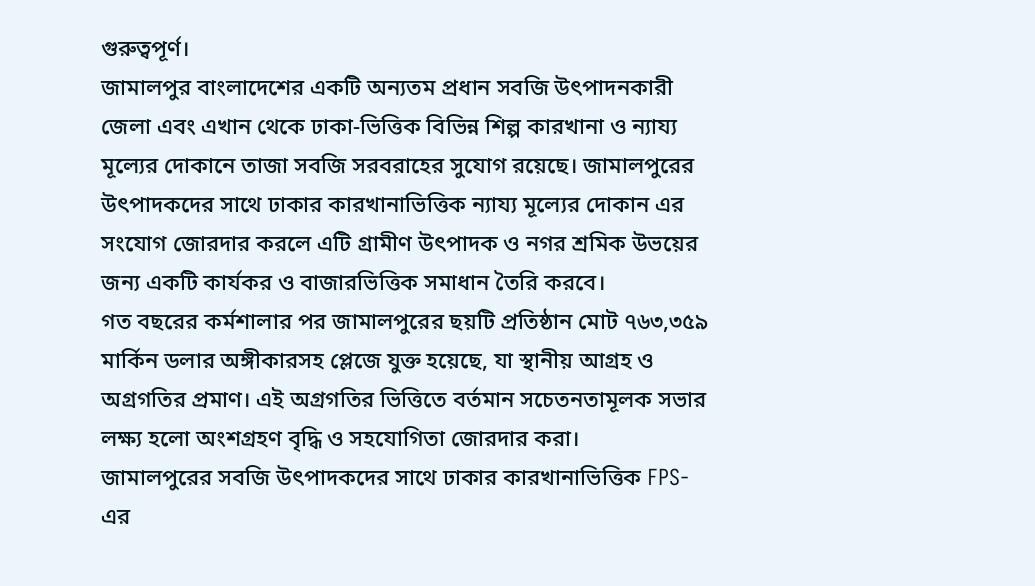গুরুত্বপূর্ণ।
জামালপুর বাংলাদেশের একটি অন্যতম প্রধান সবজি উৎপাদনকারী জেলা এবং এখান থেকে ঢাকা-ভিত্তিক বিভিন্ন শিল্প কারখানা ও ন্যায্য মূল্যের দোকানে তাজা সবজি সরবরাহের সুযোগ রয়েছে। জামালপুরের উৎপাদকদের সাথে ঢাকার কারখানাভিত্তিক ন্যায্য মূল্যের দোকান এর সংযোগ জোরদার করলে এটি গ্রামীণ উৎপাদক ও নগর শ্রমিক উভয়ের জন্য একটি কার্যকর ও বাজারভিত্তিক সমাধান তৈরি করবে।
গত বছরের কর্মশালার পর জামালপুরের ছয়টি প্রতিষ্ঠান মোট ৭৬৩,৩৫৯ মার্কিন ডলার অঙ্গীকারসহ প্লেজে যুক্ত হয়েছে, যা স্থানীয় আগ্রহ ও অগ্রগতির প্রমাণ। এই অগ্রগতির ভিত্তিতে বর্তমান সচেতনতামূলক সভার লক্ষ্য হলো অংশগ্রহণ বৃদ্ধি ও সহযোগিতা জোরদার করা।
জামালপুরের সবজি উৎপাদকদের সাথে ঢাকার কারখানাভিত্তিক FPS-এর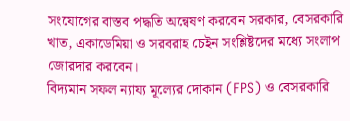সংযোগের বাস্তব পদ্ধতি অন্বেষণ করবেন সরকার, বেসরকারি খাত, একাডেমিয়া ও সরবরাহ চেইন সংশ্লিষ্টদের মধ্যে সংলাপ জোরদার করবেন।
বিদ্যমান সফল ন্যায্য মূল্যের দোকান (FPS) ও বেসরকারি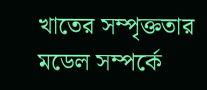খাতের সম্পৃক্ততার মডেল সম্পর্কে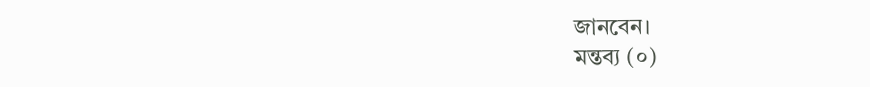জানবেন।
মন্তব্য (০)